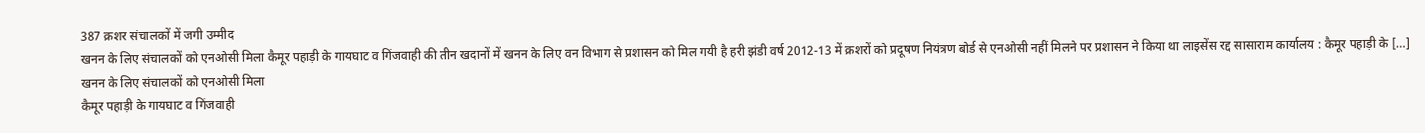387 क्रशर संचालकों में जगी उम्मीद
खनन के लिए संचालकों को एनओसी मिला कैमूर पहाड़ी के गायघाट व गिंजवाही की तीन खदानों में खनन के लिए वन विभाग से प्रशासन को मिल गयी है हरी झंडी वर्ष 2012-13 में क्रशरों को प्रदूषण नियंत्रण बोर्ड से एनओसी नहीं मिलने पर प्रशासन ने किया था लाइसेंस रद्द सासाराम कार्यालय : कैमूर पहाड़ी के […]
खनन के लिए संचालकों को एनओसी मिला
कैमूर पहाड़ी के गायघाट व गिंजवाही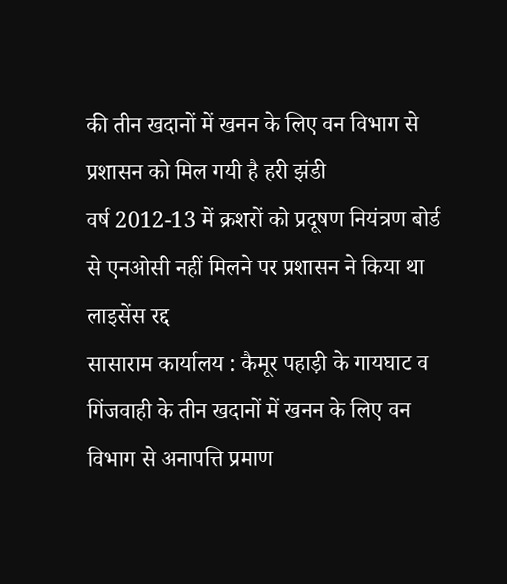की तीन खदानों में खनन के लिए वन विभाग से प्रशासन को मिल गयी है हरी झंडी
वर्ष 2012-13 में क्रशरों को प्रदूषण नियंत्रण बोर्ड से एनओसी नहीं मिलने पर प्रशासन ने किया था लाइसेंस रद्द
सासाराम कार्यालय : कैमूर पहाड़ी के गायघाट व गिंजवाही के तीन खदानों में खनन के लिए वन विभाग से अनापत्ति प्रमाण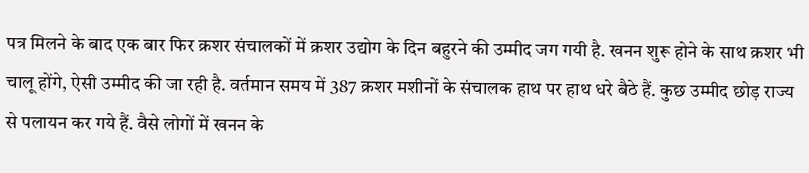पत्र मिलने के बाद एक बार फिर क्रशर संचालकों में क्रशर उद्योग के दिन बहुरने की उम्मीद जग गयी है. खनन शुरू होने के साथ क्रशर भी चालू होंगे, ऐसी उम्मीद की जा रही है. वर्तमान समय में 387 क्रशर मशीनों के संचालक हाथ पर हाथ धरे बैठे हैं. कुछ उम्मीद छोड़ राज्य से पलायन कर गये हैं. वैसे लोगों में खनन के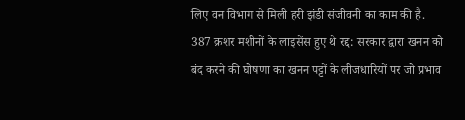लिए वन विभाग से मिली हरी झंडी संजीवनी का काम की है.
387 क्रशर मशीनों के लाइसेंस हुए थे रद्द: सरकार द्वारा खनन को बंद करने की घोषणा का खनन पट्टों के लीजधारियों पर जो प्रभाव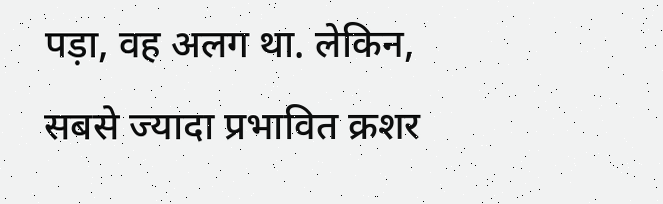पड़ा, वह अलग था. लेकिन, सबसे ज्यादा प्रभावित क्रशर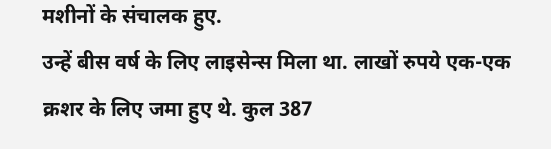मशीनों के संचालक हुए.
उन्हें बीस वर्ष के लिए लाइसेन्स मिला था. लाखों रुपये एक-एक क्रशर के लिए जमा हुए थे. कुल 387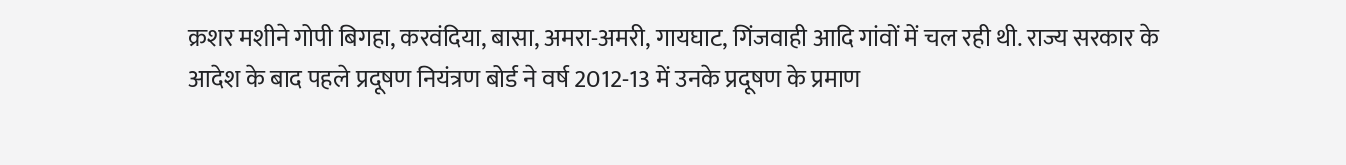क्रशर मशीने गोपी बिगहा, करवंदिया, बासा, अमरा-अमरी, गायघाट, गिंजवाही आदि गांवों में चल रही थी. राज्य सरकार के आदेश के बाद पहले प्रदूषण नियंत्रण बोर्ड ने वर्ष 2012-13 में उनके प्रदूषण के प्रमाण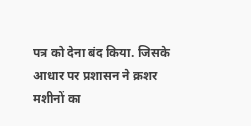पत्र को देना बंद किया. जिसके आधार पर प्रशासन ने क्रशर मशीनों का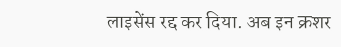लाइसेंस रद्द कर दिया. अब इन क्रशर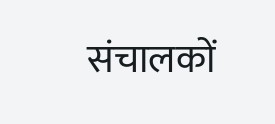संचालकों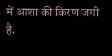में आशा की किरण जगी है.